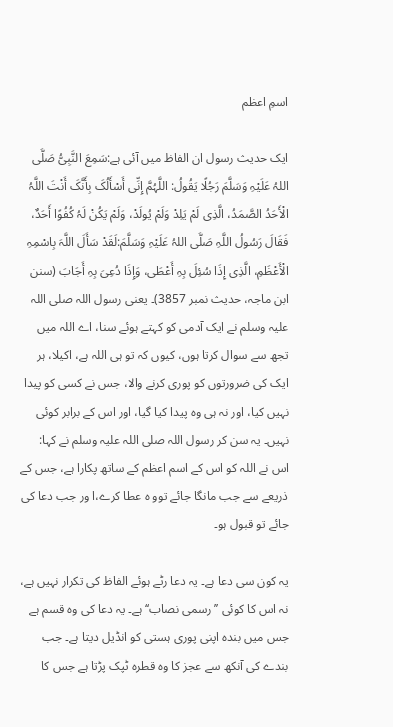اسمِ اعظم

ایک حدیث رسول ان الفاظ میں آئی ہے:سَمِعَ النَّبِیُّ صَلَّى اللہُ عَلَیْہِ وَسَلَّمَ رَجُلًا یَقُولُ: اللَّہُمَّ إِنِّی أَسْأَلُکَ بِأَنَّکَ أَنْتَ اللَّہُ الْأَحَدُ الصَّمَدُ، الَّذِی لَمْ یَلِدْ وَلَمْ یُولَدْ، وَلَمْ یَکُنْ لَہُ کُفُوًا أَحَدٌ، فَقَالَ رَسُولُ اللَّہِ صَلَّى اللہُ عَلَیْہِ وَسَلَّمَ:لَقَدْ سَأَلَ اللَّہَ بِاسْمِہِ الْأَعْظَمِ، الَّذِی إِذَا سُئِلَ بِہِ أَعْطَى، وَإِذَا دُعِیَ بِہِ أَجَابَ (سنن ابن ماجہ، حدیث نمبر 3857)۔ یعنی رسول اللہ صلی اللہ علیہ وسلم نے ایک آدمی کو کہتے ہوئے سنا، اے اللہ میں تجھ سے سوال کرتا ہوں، کیوں کہ تو ہی اللہ ہے، اکیلا، ہر ایک کی ضرورتوں کو پوری کرنے والا، جس نے کسی کو پیدا نہیں کیا، اور نہ ہی وہ پیدا کیا گیا، اور اس کے برابر کوئی نہیں۔ یہ سن کر رسول اللہ صلی اللہ علیہ وسلم نے کہا: اس نے اللہ کو اس کے اسم اعظم کے ساتھ پکارا ہے، جس کے ذریعے سے جب مانگا جائے توو ہ عطا کرے،ا ور جب دعا کی جائے تو قبول ہو۔

یہ کون سی دعا ہے۔ یہ دعا رٹے ہوئے الفاظ کی تکرار نہیں ہے، نہ اس کا کوئی ’’رسمی نصاب‘‘ ہے۔ یہ دعا کی وہ قسم ہے جس میں بندہ اپنی پوری ہستی کو انڈیل دیتا ہے۔ جب بندے کی آنکھ سے عجز کا وہ قطرہ ٹپک پڑتا ہے جس کا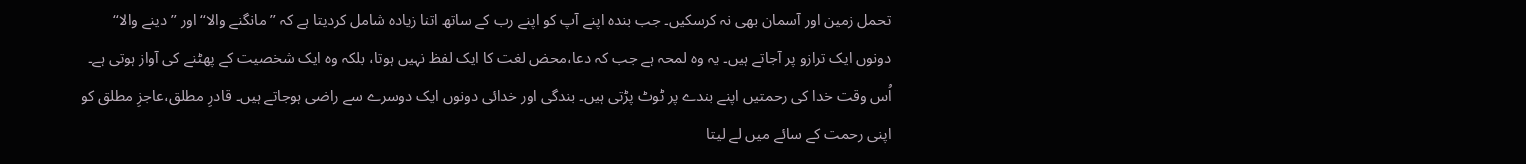تحمل زمین اور آسمان بھی نہ کرسکیں۔ جب بندہ اپنے آپ کو اپنے رب کے ساتھ اتنا زیادہ شامل کردیتا ہے کہ ’’مانگنے والا‘‘ اور ’’دینے والا‘‘ دونوں ایک ترازو پر آجاتے ہیں۔ یہ وہ لمحہ ہے جب کہ دعا،محض لغت کا ایک لفظ نہیں ہوتا، بلکہ وہ ایک شخصیت کے پھٹنے کی آواز ہوتی ہے۔ اُس وقت خدا کی رحمتیں اپنے بندے پر ٹوٹ پڑتی ہیں۔ بندگی اور خدائی دونوں ایک دوسرے سے راضی ہوجاتے ہیں۔ قادرِ مطلق،عاجزِ مطلق کو اپنی رحمت کے سائے میں لے لیتا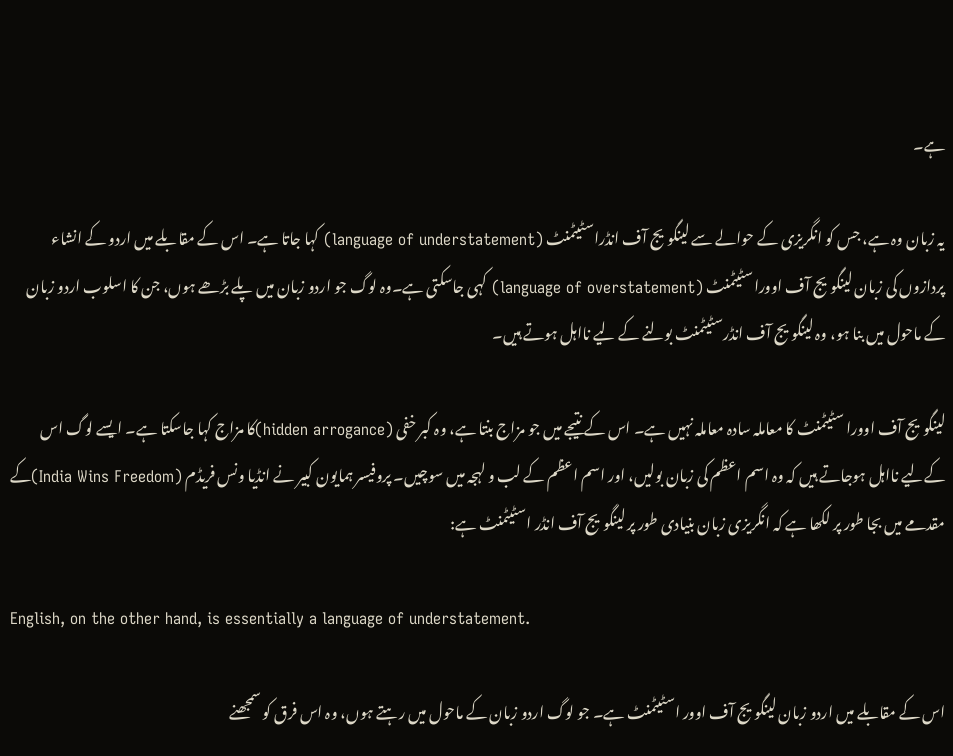ہے۔

یہ زبان وہ ہے، جس کو انگریزی کے حوالے سے لینگویج آف انڈراسٹیٹمنٹ (language of understatement) کہا جاتا ہے۔ اس کے مقابلے میں اردو کے انشاء پردازوں کی زبان لینگویج آف اووراسٹیٹمنٹ (language of overstatement) کہی جاسکتی ہے۔وہ لوگ جو اردو زبان میں پلے بڑھے ہوں، جن کا اسلوب اردو زبان کے ماحول میں بنا ہو، وہ لینگویج آف انڈرسٹیٹمنٹ بولنے کے لیے نااہل ہوتے ہیں۔

لینگویج آف اوورا سٹیٹمنٹ کا معاملہ سادہ معاملہ نہیں ہے۔ اس کے نتیجے میں جو مزاج بنتا ہے، وہ کبر خفی (hidden arrogance)کا مزاج کہا جاسکتا ہے۔ ایسے لوگ اس کےلیے نااہل ہوجاتے ہیں کہ وہ اسم اعظم کی زبان بولیں، اور اسم اعظم کے لب و لہجہ میں سوچیں۔ پروفیسر ہمایون کبیر نے انڈیا ونس فریڈم (India Wins Freedom)کے مقدمے میں بجا طور پر لکھا ہے کہ انگریزی زبان بنیادی طور پر لینگویج آف انڈر اسٹیٹمنٹ ہے:

English, on the other hand, is essentially a language of understatement.

اس کے مقابلے میں اردو زبان لینگویج آف اوور اسٹیٹمنٹ ہے۔ جو لوگ اردو زبان کے ماحول میں رہتے ہوں، وہ اس فرق کو سمجھنے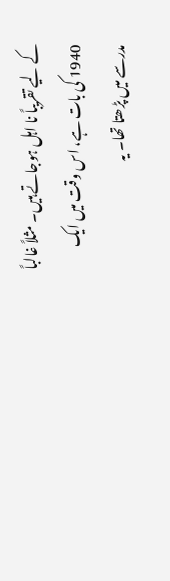کے لیے تقریباً نا اہل ہوجاتے ہیں۔ مثلاً غالباً 1940 کی بات ہے، اس وقت میں ایک مدرسے میں پڑھتا تھا۔ یہ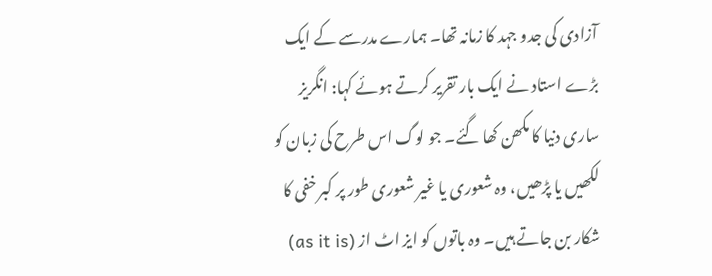آزادی کی جدو جہد کا زمانہ تھا۔ ہمارے مدرسے کے ایک بڑے استاد نے ایک بار تقریر کرتے ہوئے کہا: انگریز ساری دنیا کا مکھن کھا گئے۔ جو لوگ اس طرح کی زبان کو لکھیں یا پڑھیں، وہ شعوری یا غیر شعوری طور پر کبر خفی کا شکار بن جاتے ہیں۔ وہ باتوں کو ایز اٹ از (as it is)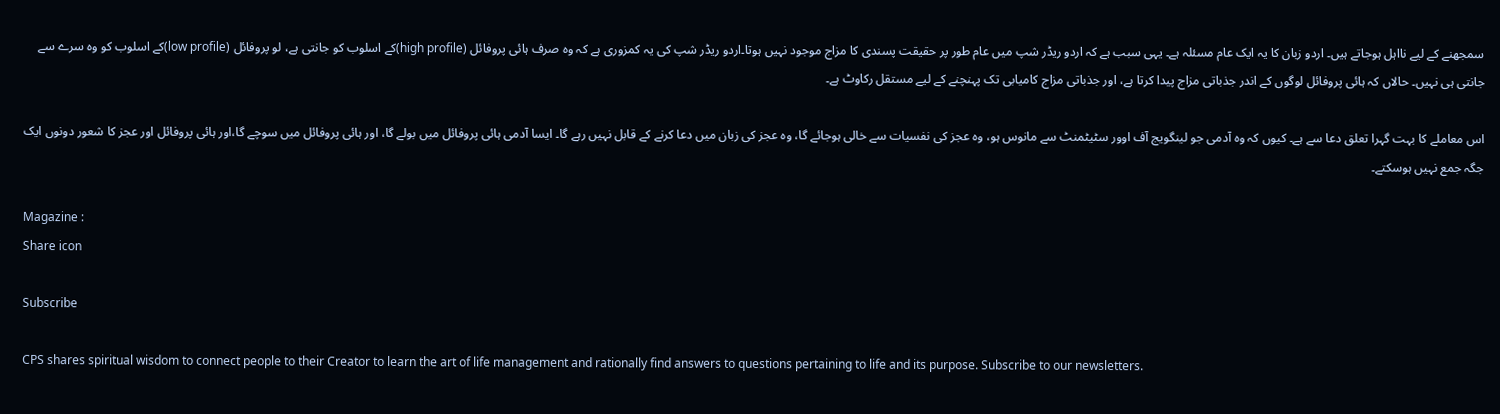سمجھنے کے لیے نااہل ہوجاتے ہیں۔ اردو زبان کا یہ ایک عام مسئلہ ہے۔ یہی سبب ہے کہ اردو ریڈر شپ میں عام طور پر حقیقت پسندی کا مزاج موجود نہیں ہوتا۔اردو ریڈر شپ کی یہ کمزوری ہے کہ وہ صرف ہائی پروفائل (high profile)کے اسلوب کو جانتی ہے، لو پروفائل (low profile)کے اسلوب کو وہ سرے سے جانتی ہی نہیں۔ حالاں کہ ہائی پروفائل لوگوں کے اندر جذباتی مزاج پیدا کرتا ہے، اور جذباتی مزاج کامیابی تک پہنچنے کے لیے مستقل رکاوٹ ہے۔

اس معاملے کا بہت گہرا تعلق دعا سے ہے۔ کیوں کہ وہ آدمی جو لینگویج آف اوور سٹیٹمنٹ سے مانوس ہو، وہ عجز کی نفسیات سے خالی ہوجائے گا، وہ عجز کی زبان میں دعا کرنے کے قابل نہیں رہے گا۔ ایسا آدمی ہائی پروفائل میں بولے گا، اور ہائی پروفائل میں سوچے گا،اور ہائی پروفائل اور عجز کا شعور دونوں ایک جگہ جمع نہیں ہوسکتے۔

Magazine :
Share icon

Subscribe

CPS shares spiritual wisdom to connect people to their Creator to learn the art of life management and rationally find answers to questions pertaining to life and its purpose. Subscribe to our newsletters.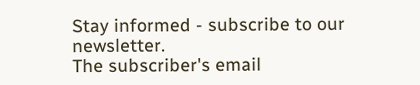Stay informed - subscribe to our newsletter.
The subscriber's email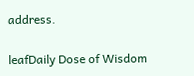address.

leafDaily Dose of Wisdom